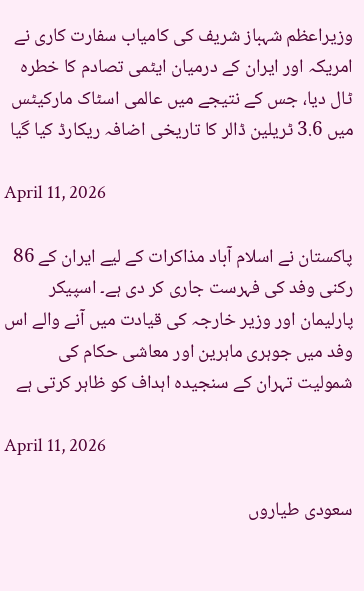وزیراعظم شہباز شریف کی کامیاب سفارت کاری نے امریکہ اور ایران کے درمیان ایٹمی تصادم کا خطرہ ٹال دیا، جس کے نتیجے میں عالمی اسٹاک مارکیٹس میں 3.6 ٹریلین ڈالر کا تاریخی اضافہ ریکارڈ کیا گیا

April 11, 2026

پاکستان نے اسلام آباد مذاکرات کے لیے ایران کے 86 رکنی وفد کی فہرست جاری کر دی ہے۔ اسپیکر پارلیمان اور وزیر خارجہ کی قیادت میں آنے والے اس وفد میں جوہری ماہرین اور معاشی حکام کی شمولیت تہران کے سنجیدہ اہداف کو ظاہر کرتی ہے

April 11, 2026

سعودی طیاروں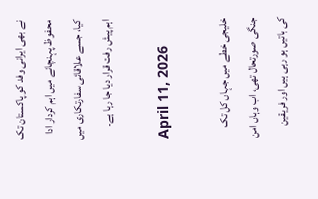نے بھی ایرانی وفد کو پاکستان تک محفوظ پہنچانے میں اہم کردار ادا کیا، جسے علاقائی سفارتکاری میں اہم پیش رفت قرار دیا جا رہا ہے۔

April 11, 2026

خلیجی خطے میں جہاں کل تک جنگی صورتحال تھی، اب وہاں امن کی باتیں ہو رہی ہیں اور فریقین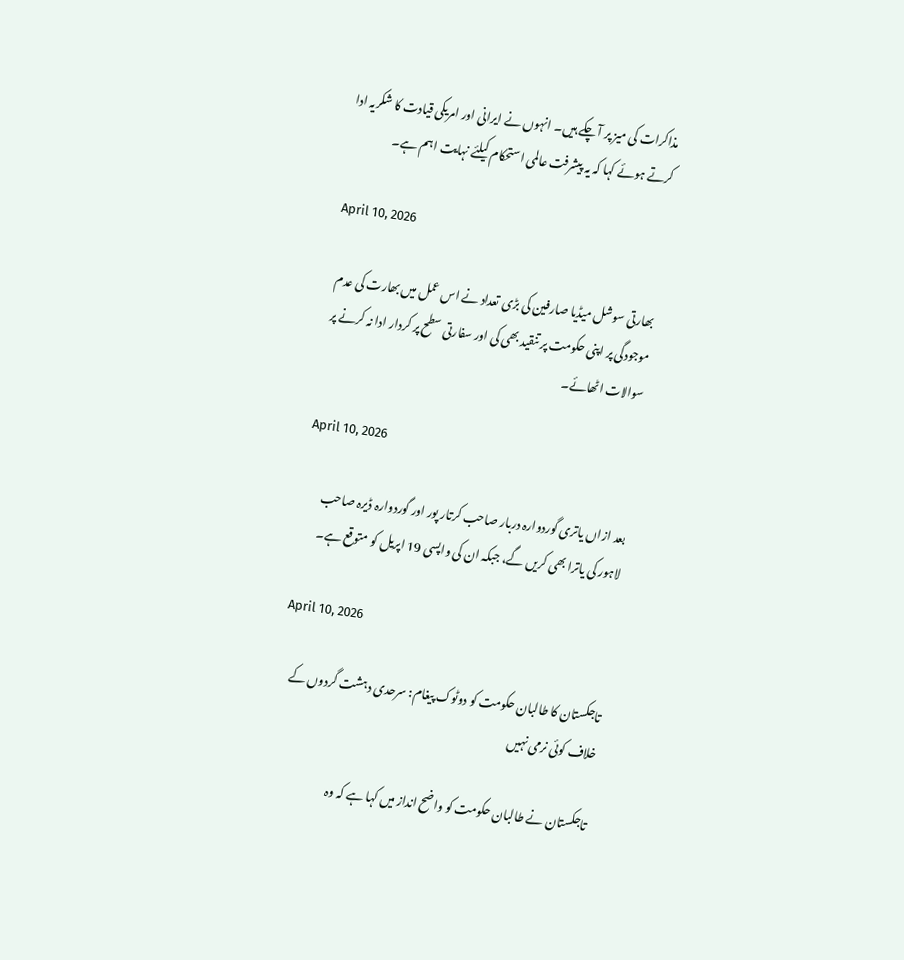مذاکرات کی میز پر آ چکے ہیں۔ انہوں نے ایرانی اور امریکی قیادت کا شکریہ ادا کرتے ہوئے کہا کہ یہ پیشرفت عالمی استحکام کیلئے نہایت اہم ہے۔

April 10, 2026

بھارتی سوشل میڈیا صارفین کی بڑی تعداد نے اس عمل میں بھارت کی عدم موجودگی پر اپنی حکومت پر تنقید بھی کی اور سفارتی سطح پر کردار ادا نہ کرنے پر سوالات اٹھائے۔

April 10, 2026

بعد ازاں یاتری گوردوارہ دربار صاحب کرتار پور اور گوردوارہ ڈیرہ صاحب لاہور کی یاترا بھی کریں گے، جبکہ ان کی واپسی 19 اپریل کو متوقع ہے۔

April 10, 2026

تاجکستان کا طالبان حکومت کو دوٹوک پیغام: سرحدی دہشت گردوں کے خلاف کوئی نرمی نہیں

تاجکستان نے طالبان حکومت کو واضح انداز میں کہا ہے کہ وہ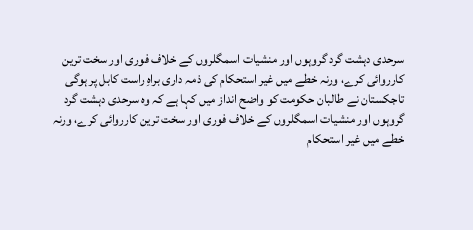سرحدی دہشت گرد گروہوں اور منشیات اسمگلروں کے خلاف فوری اور سخت ترین کارروائی کرے، ورنہ خطے میں غیر استحکام کی ذمہ داری براہِ راست کابل پر ہوگی
تاجکستان نے طالبان حکومت کو واضح انداز میں کہا ہے کہ وہ سرحدی دہشت گرد گروہوں اور منشیات اسمگلروں کے خلاف فوری اور سخت ترین کارروائی کرے، ورنہ خطے میں غیر استحکام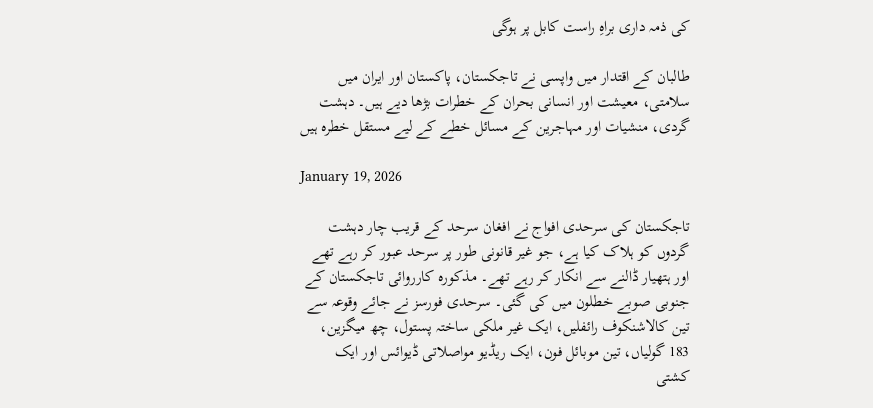کی ذمہ داری براہِ راست کابل پر ہوگی

طالبان کے اقتدار میں واپسی نے تاجکستان، پاکستان اور ایران میں سلامتی، معیشت اور انسانی بحران کے خطرات بڑھا دیے ہیں۔ دہشت گردی، منشیات اور مہاجرین کے مسائل خطے کے لیے مستقل خطرہ ہیں

January 19, 2026

تاجکستان کی سرحدی افواج نے افغان سرحد کے قریب چار دہشت گردوں کو ہلاک کیا ہے، جو غیر قانونی طور پر سرحد عبور کر رہے تھے اور ہتھیار ڈالنے سے انکار کر رہے تھے۔ مذکورہ کارروائی تاجکستان کے جنوبی صوبے خطلون میں کی گئی۔ سرحدی فورسز نے جائے وقوعہ سے تین کالاشنکوف رائفلیں، ایک غیر ملکی ساختہ پستول، چھ میگزین، 183 گولیاں، تین موبائل فون، ایک ریڈیو مواصلاتی ڈیوائس اور ایک کشتی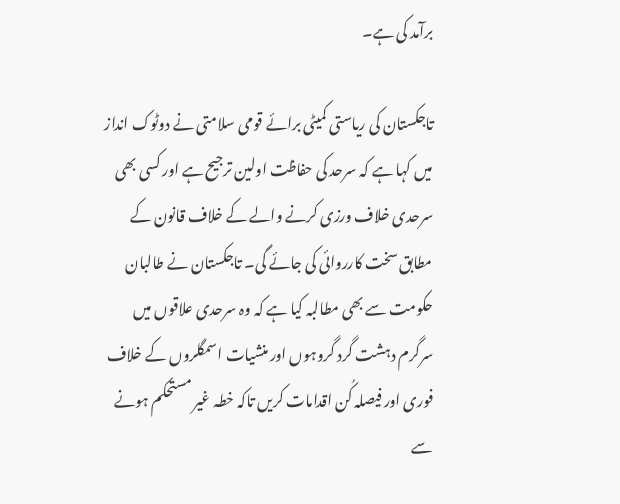برآمد کی ہے۔

تاجکستان کی ریاستی کمیٹی برائے قومی سلامتی نے دوٹوک انداز میں کہا ہے کہ سرحد کی حفاظت اولین ترجیح ہے اور کسی بھی سرحدی خلاف ورزی کرنے والے کے خلاف قانون کے مطابق سخت کارروائی کی جائے گی۔ تاجکستان نے طالبان حکومت سے بھی مطالبہ کیا ہے کہ وہ سرحدی علاقوں میں سرگرم دہشت گرد گروہوں اور منشیات اسمگلروں کے خلاف فوری اور فیصلہ کُن اقدامات کریں تاکہ خطہ غیر مستحکم ہونے سے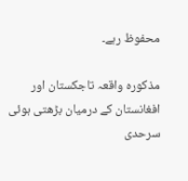محفوظ رہے۔

مذکورہ واقعہ تاجکستان اور افغانستان کے درمیان بڑھتی ہوئی سرحدی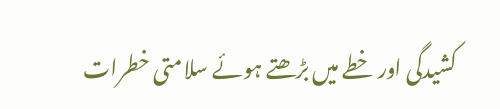کشیدگی اور خطے میں بڑھتے ہوئے سلامتی خطرات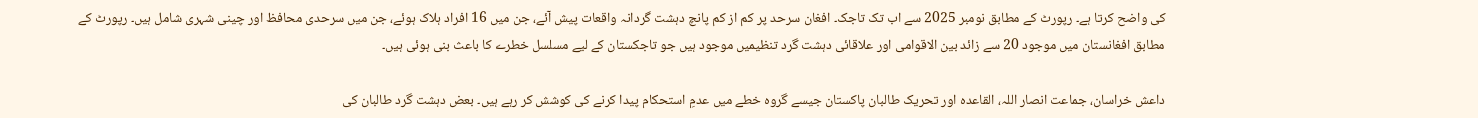کی واضح کرتا ہے۔ رپورٹ کے مطابق نومبر 2025 سے اب تک تاجک۔ افغان سرحد پر کم از کم پانچ دہشت گردانہ واقعات پیش آئے، جن میں 16 افراد ہلاک ہوئے، جن میں سرحدی محافظ اور چینی شہری شامل ہیں۔ رپورٹ کے مطابق افغانستان میں موجود 20 سے زائد بین الاقوامی اور علاقائی دہشت گرد تنظیمیں موجود ہیں جو تاجکستان کے لیے مسلسل خطرے کا باعث بنی ہوئی ہیں۔

داعش خراسان، جماعت انصار اللہ، القاعدہ اور تحریک طالبان پاکستان جیسے گروہ خطے میں عدمِ استحکام پیدا کرنے کی کوشش کر رہے ہیں۔ بعض دہشت گرد طالبان کی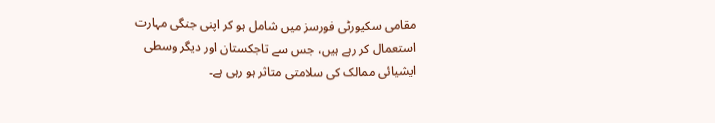مقامی سکیورٹی فورسز میں شامل ہو کر اپنی جنگی مہارت استعمال کر رہے ہیں، جس سے تاجکستان اور دیگر وسطی ایشیائی ممالک کی سلامتی متاثر ہو رہی ہے۔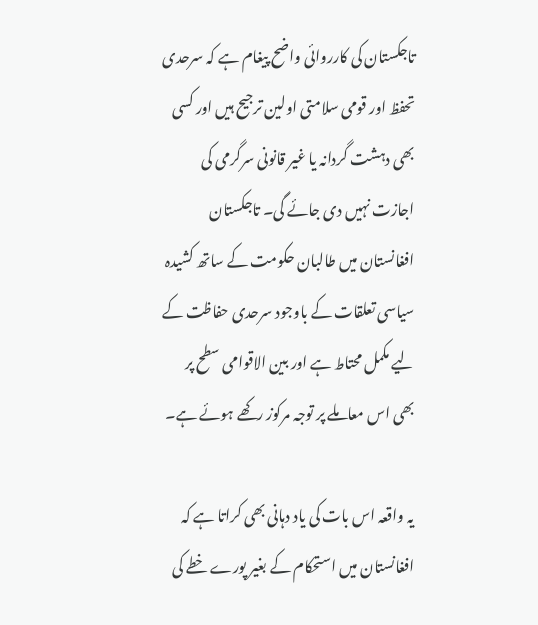تاجکستان کی کارروائی واضح پیغام ہے کہ سرحدی تحفظ اور قومی سلامتی اولین ترجیح ہیں اور کسی بھی دہشت گردانہ یا غیر قانونی سرگرمی کی اجازت نہیں دی جائے گی۔ تاجکستان افغانستان میں طالبان حکومت کے ساتھ کشیدہ سیاسی تعلقات کے باوجود سرحدی حفاظت کے لیے مکمل محتاط ہے اور بین الاقوامی سطح پر بھی اس معاملے پر توجہ مرکوز رکھے ہوئے ہے۔

یہ واقعہ اس بات کی یاد دہانی بھی کراتا ہے کہ افغانستان میں استحکام کے بغیر پورے خطے کی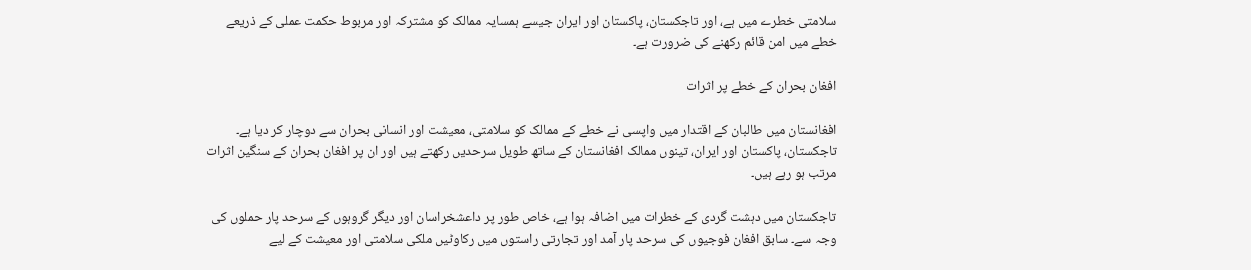سلامتی خطرے میں ہے، اور تاجکستان، پاکستان اور ایران جیسے ہمسایہ ممالک کو مشترکہ اور مربوط حکمت عملی کے ذریعے خطے میں امن قائم رکھنے کی ضرورت ہے۔

افغان بحران کے خطے پر اثرات

افغانستان میں طالبان کے اقتدار میں واپسی نے خطے کے ممالک کو سلامتی، معیشت اور انسانی بحران سے دوچار کر دیا ہے۔ تاجکستان، پاکستان اور ایران، تینوں ممالک افغانستان کے ساتھ طویل سرحدیں رکھتے ہیں اور ان پر افغان بحران کے سنگین اثرات مرتب ہو رہے ہیں۔

تاجکستان میں دہشت گردی کے خطرات میں اضافہ ہوا ہے، خاص طور پر داعشخراسان اور دیگر گروہوں کے سرحد پار حملوں کی وجہ سے۔ سابق افغان فوجیوں کی سرحد پار آمد اور تجارتی راستوں میں رکاوٹیں ملکی سلامتی اور معیشت کے لیے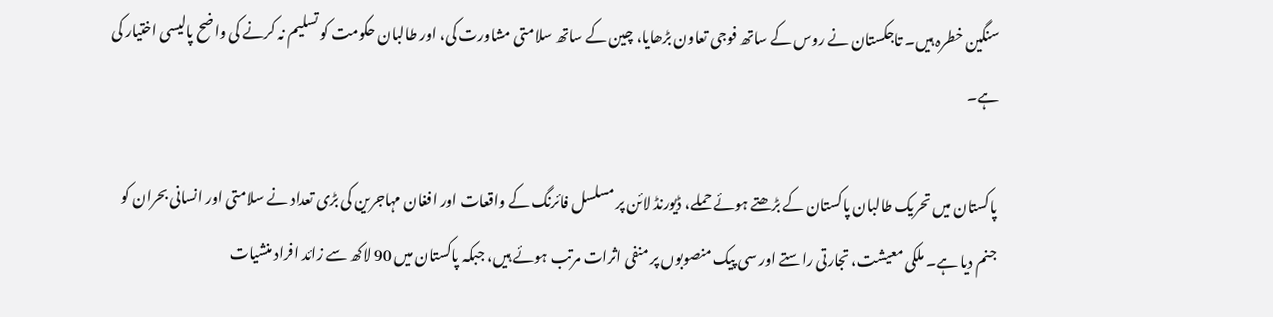سنگین خطرہ ہیں۔ تاجکستان نے روس کے ساتھ فوجی تعاون بڑھایا، چین کے ساتھ سلامتی مشاورت کی، اور طالبان حکومت کو تسلیم نہ کرنے کی واضح پالیسی اختیار کی ہے۔

پاکستان میں تحریک طالبان پاکستان کے بڑھتے ہوئے حملے، ڈیورنڈ لائن پر مسلسل فائرنگ کے واقعات اور افغان مہاجرین کی بڑی تعداد نے سلامتی اور انسانی بحران کو جنم دیا ہے۔ ملکی معیشت، تجارتی راستے اور سی پیک منصوبوں پر منفی اثرات مرتب ہوئے ہیں، جبکہ پاکستان میں 90 لاکھ سے زائد افراد منشیات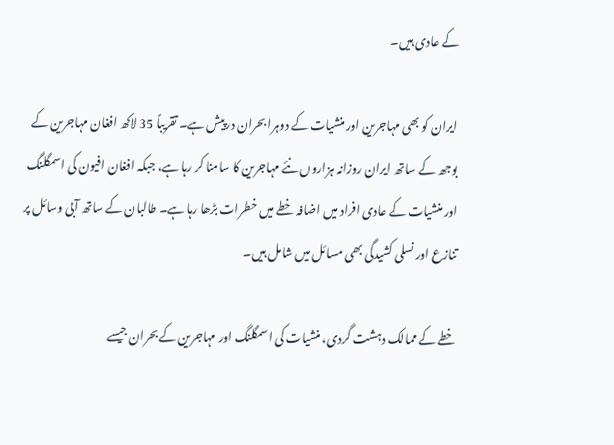کے عادی ہیں۔

ایران کو بھی مہاجرین اور منشیات کے دوہرا بحران درپیش ہے۔ تقریباً 35 لاکھ افغان مہاجرین کے بوجھ کے ساتھ ایران روزانہ ہزاروں نئے مہاجرین کا سامنا کر رہا ہے، جبکہ افغان افیون کی اسمگلنگ اور منشیات کے عادی افراد میں اضافہ خطے میں خطرات بڑھا رہا ہے۔ طالبان کے ساتھ آبی وسائل پر تنازع اور نسلی کشیدگی بھی مسائل میں شامل ہیں۔

خطے کے ممالک دہشت گردی، منشیات کی اسمگلنگ اور مہاجرین کے بحران جیسے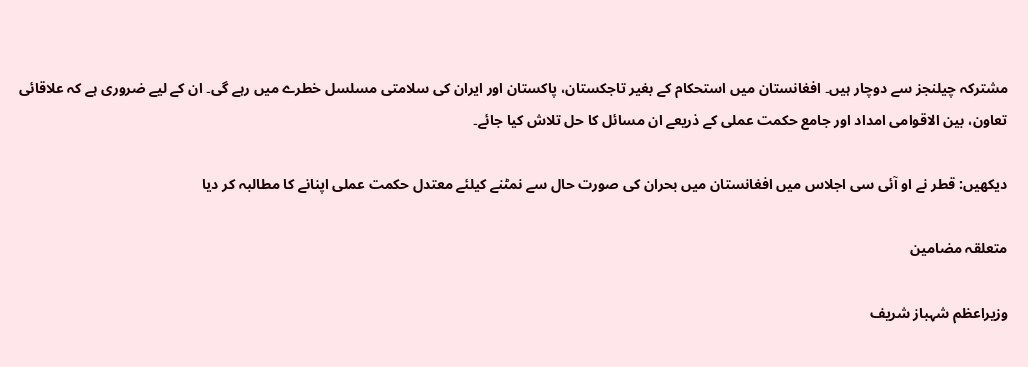مشترکہ چیلنجز سے دوچار ہیں۔ افغانستان میں استحکام کے بغیر تاجکستان، پاکستان اور ایران کی سلامتی مسلسل خطرے میں رہے گی۔ ان کے لیے ضروری ہے کہ علاقائی تعاون، بین الاقوامی امداد اور جامع حکمت عملی کے ذریعے ان مسائل کا حل تلاش کیا جائے۔

دیکھیں: قطر نے او آئی سی اجلاس میں افغانستان میں بحران کی صورت حال سے نمٹنے کیلئے معتدل حکمت عملی اپنانے کا مطالبہ کر دیا

متعلقہ مضامین

وزیراعظم شہباز شریف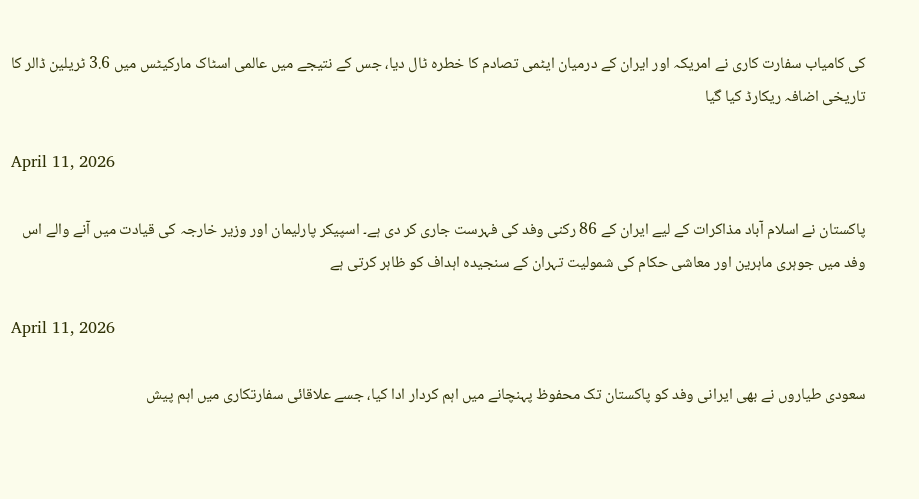کی کامیاب سفارت کاری نے امریکہ اور ایران کے درمیان ایٹمی تصادم کا خطرہ ٹال دیا، جس کے نتیجے میں عالمی اسٹاک مارکیٹس میں 3.6 ٹریلین ڈالر کا تاریخی اضافہ ریکارڈ کیا گیا

April 11, 2026

پاکستان نے اسلام آباد مذاکرات کے لیے ایران کے 86 رکنی وفد کی فہرست جاری کر دی ہے۔ اسپیکر پارلیمان اور وزیر خارجہ کی قیادت میں آنے والے اس وفد میں جوہری ماہرین اور معاشی حکام کی شمولیت تہران کے سنجیدہ اہداف کو ظاہر کرتی ہے

April 11, 2026

سعودی طیاروں نے بھی ایرانی وفد کو پاکستان تک محفوظ پہنچانے میں اہم کردار ادا کیا، جسے علاقائی سفارتکاری میں اہم پیش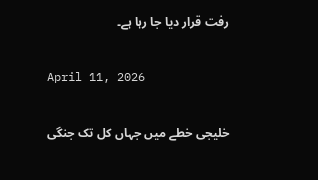رفت قرار دیا جا رہا ہے۔

April 11, 2026

خلیجی خطے میں جہاں کل تک جنگی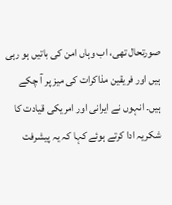صورتحال تھی، اب وہاں امن کی باتیں ہو رہی ہیں اور فریقین مذاکرات کی میز پر آ چکے ہیں۔ انہوں نے ایرانی اور امریکی قیادت کا شکریہ ادا کرتے ہوئے کہا کہ یہ پیشرفت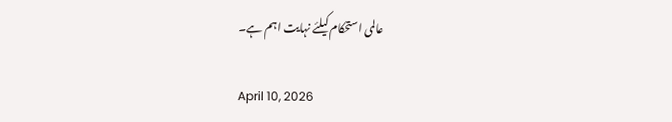عالمی استحکام کیلئے نہایت اہم ہے۔

April 10, 2026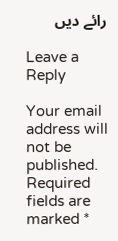رائے دیں

Leave a Reply

Your email address will not be published. Required fields are marked *